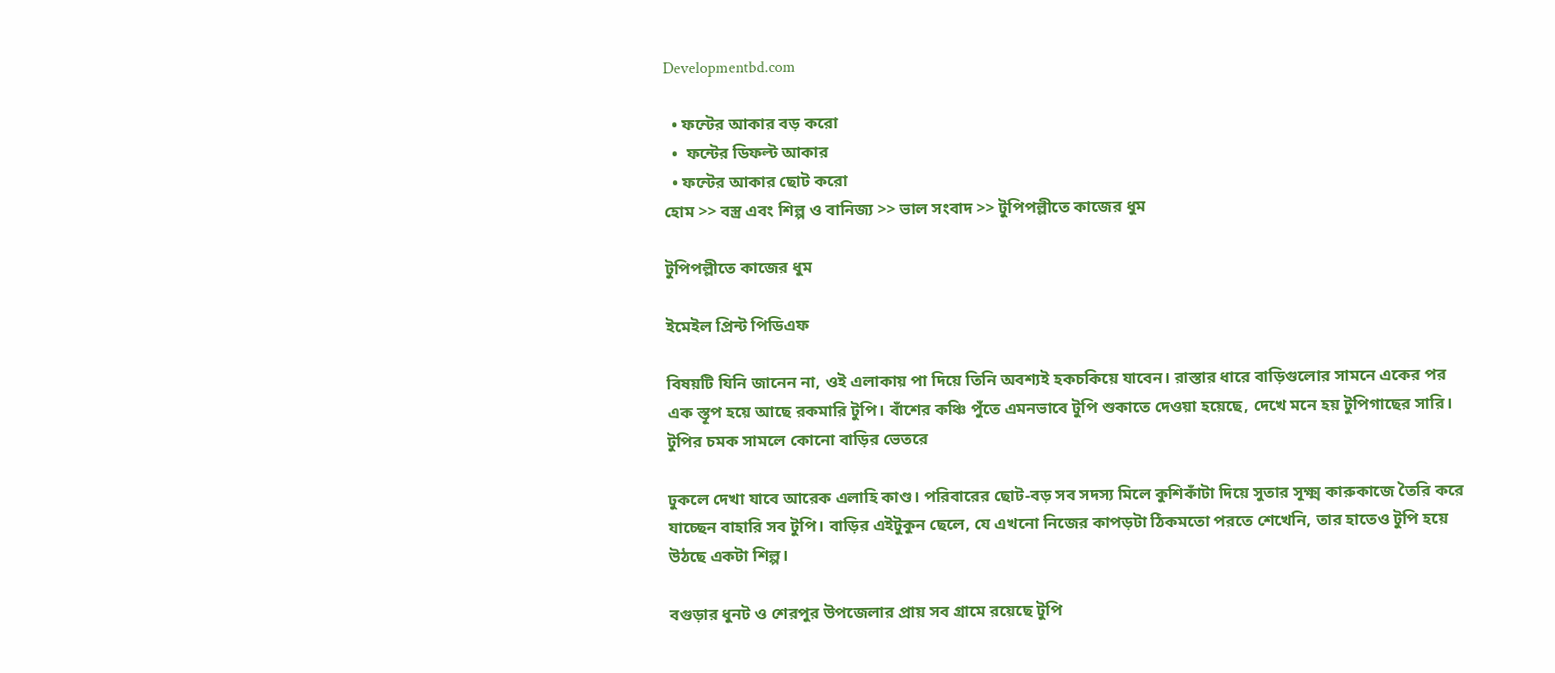Developmentbd.com

  • ফন্টের আকার বড় করো
  •  ফন্টের ডিফল্ট আকার
  • ফন্টের আকার ছোট করো
হোম >> বস্ত্র এবং শিল্প ও বানিজ্য >> ভাল সংবাদ >> টুপিপল্লীতে কাজের ধুম

টুপিপল্লীতে কাজের ধুম

ইমেইল প্রিন্ট পিডিএফ

বিষয়টি যিনি জানেন না, ওই এলাকায় পা দিয়ে তিনি অবশ্যই হকচকিয়ে যাবেন। রাস্তার ধারে বাড়িগুলোর সামনে একের পর এক স্তূপ হয়ে আছে রকমারি টুপি। বাঁশের কঞ্চি পুঁতে এমনভাবে টুপি শুকাতে দেওয়া হয়েছে, দেখে মনে হয় টুপিগাছের সারি। টুপির চমক সামলে কোনো বাড়ির ভেতরে

ঢুকলে দেখা যাবে আরেক এলাহি কাণ্ড। পরিবারের ছোট-বড় সব সদস্য মিলে কুশিকাঁটা দিয়ে সুতার সূক্ষ্ম কারুকাজে তৈরি করে যাচ্ছেন বাহারি সব টুপি। বাড়ির এইটুকুন ছেলে, যে এখনো নিজের কাপড়টা ঠিকমতো পরতে শেখেনি, তার হাতেও টুপি হয়ে উঠছে একটা শিল্প।

বগুড়ার ধুনট ও শেরপুর উপজেলার প্রায় সব গ্রামে রয়েছে টুপি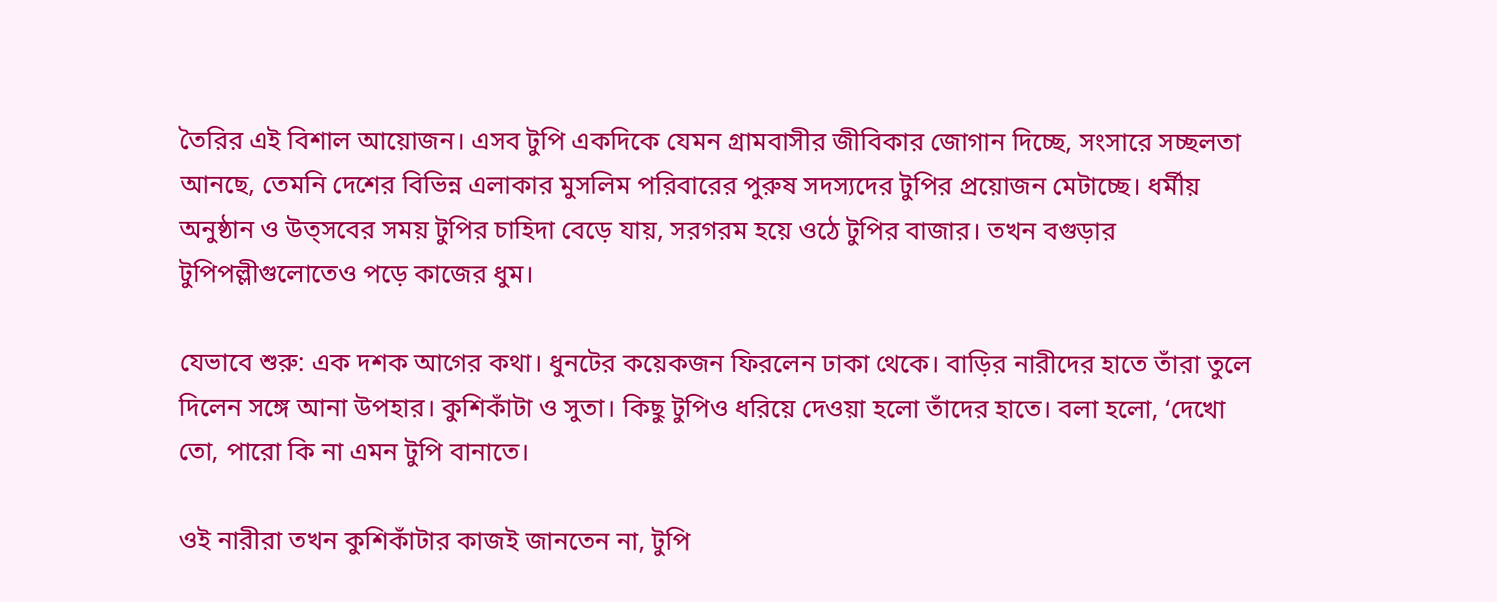তৈরির এই বিশাল আয়োজন। এসব টুপি একদিকে যেমন গ্রামবাসীর জীবিকার জোগান দিচ্ছে, সংসারে সচ্ছলতা আনছে, তেমনি দেশের বিভিন্ন এলাকার মুসলিম পরিবারের পুরুষ সদস্যদের টুপির প্রয়োজন মেটাচ্ছে। ধর্মীয় অনুষ্ঠান ও উত্সবের সময় টুপির চাহিদা বেড়ে যায়, সরগরম হয়ে ওঠে টুপির বাজার। তখন বগুড়ার টুপিপল্লীগুলোতেও পড়ে কাজের ধুম।

যেভাবে শুরু: এক দশক আগের কথা। ধুনটের কয়েকজন ফিরলেন ঢাকা থেকে। বাড়ির নারীদের হাতে তাঁরা তুলে দিলেন সঙ্গে আনা উপহার। কুশিকাঁটা ও সুতা। কিছু টুপিও ধরিয়ে দেওয়া হলো তাঁদের হাতে। বলা হলো, ‘দেখো তো, পারো কি না এমন টুপি বানাতে।

ওই নারীরা তখন কুশিকাঁটার কাজই জানতেন না, টুপি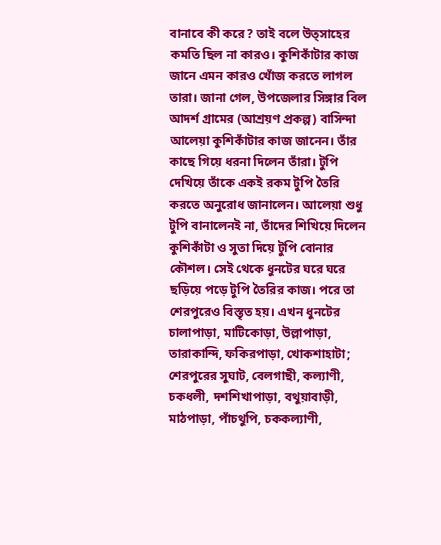বানাবে কী করে? তাই বলে উত্সাহের কমতি ছিল না কারও। কুশিকাঁটার কাজ জানে এমন কারও খোঁজ করতে লাগল তারা। জানা গেল, উপজেলার সিঙ্গার বিল আদর্শ গ্রামের (আশ্রয়ণ প্রকল্প) বাসিন্দা আলেয়া কুশিকাঁটার কাজ জানেন। তাঁর কাছে গিয়ে ধরনা দিলেন তাঁরা। টুপি দেখিয়ে তাঁকে একই রকম টুপি তৈরি করতে অনুরোধ জানালেন। আলেয়া শুধু টুপি বানালেনই না, তাঁদের শিখিয়ে দিলেন কুশিকাঁটা ও সুতা দিয়ে টুপি বোনার কৌশল। সেই থেকে ধুনটের ঘরে ঘরে ছড়িয়ে পড়ে টুপি তৈরির কাজ। পরে তা শেরপুরেও বিস্তৃত হয়। এখন ধুনটের চালাপাড়া, মাটিকোড়া, উল্লাপাড়া, তারাকান্দি, ফকিরপাড়া, খোকশাহাটা; শেরপুরের সুঘাট, বেলগাছী, কল্যাণী, চকধলী, দশশিখাপাড়া, বথুয়াবাড়ী, মাঠপাড়া, পাঁচথুপি, চককল্যাণী,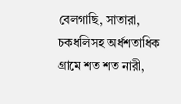বেলগাছি, সাতারা, চকধলিসহ অর্ধশতাধিক গ্রামে শত শত নারী,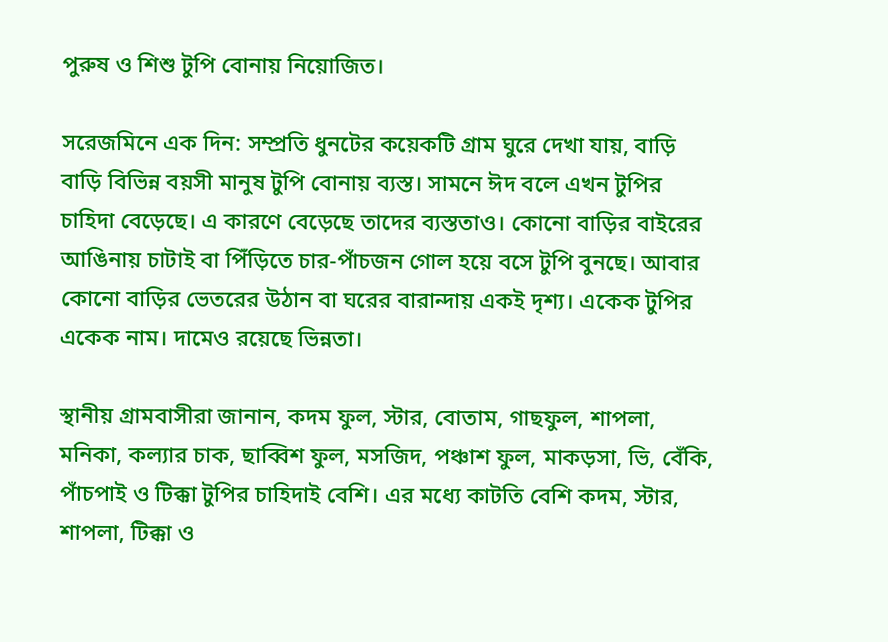পুরুষ ও শিশু টুপি বোনায় নিয়োজিত।

সরেজমিনে এক দিন: সম্প্রতি ধুনটের কয়েকটি গ্রাম ঘুরে দেখা যায়, বাড়ি বাড়ি বিভিন্ন বয়সী মানুষ টুপি বোনায় ব্যস্ত। সামনে ঈদ বলে এখন টুপির চাহিদা বেড়েছে। এ কারণে বেড়েছে তাদের ব্যস্ততাও। কোনো বাড়ির বাইরের আঙিনায় চাটাই বা পিঁড়িতে চার-পাঁচজন গোল হয়ে বসে টুপি বুনছে। আবার কোনো বাড়ির ভেতরের উঠান বা ঘরের বারান্দায় একই দৃশ্য। একেক টুপির একেক নাম। দামেও রয়েছে ভিন্নতা।

স্থানীয় গ্রামবাসীরা জানান, কদম ফুল, স্টার, বোতাম, গাছফুল, শাপলা, মনিকা, কল্যার চাক, ছাব্বিশ ফুল, মসজিদ, পঞ্চাশ ফুল, মাকড়সা, ভি, বেঁকি, পাঁচপাই ও টিক্কা টুপির চাহিদাই বেশি। এর মধ্যে কাটতি বেশি কদম, স্টার, শাপলা, টিক্কা ও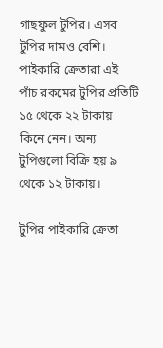গাছফুল টুপির। এসব টুপির দামও বেশি। পাইকারি ক্রেতারা এই পাঁচ রকমের টুপির প্রতিটি ১৫ থেকে ২২ টাকায় কিনে নেন। অন্য টুপিগুলো বিক্রি হয় ৯ থেকে ১২ টাকায়।

টুপির পাইকারি ক্রেতা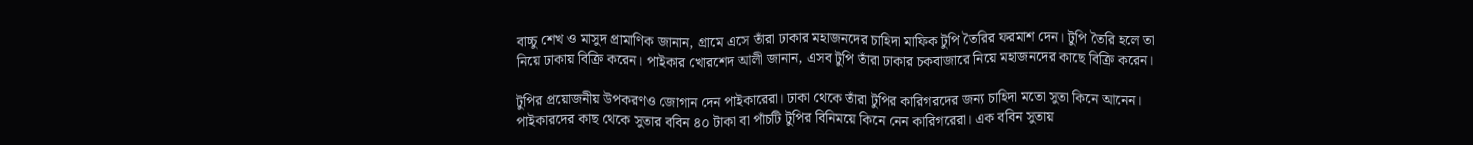বাচ্চু শেখ ও মাসুদ প্রামাণিক জানান, গ্রামে এসে তাঁরা ঢাকার মহাজনদের চাহিদা মাফিক টুপি তৈরির ফরমাশ দেন। টুপি তৈরি হলে তা নিয়ে ঢাকায় বিক্রি করেন। পাইকার খোরশেদ আলী জানান, এসব টুপি তাঁরা ঢাকার চকবাজারে নিয়ে মহাজনদের কাছে বিক্রি করেন।

টুপির প্রয়োজনীয় উপকরণও জোগান দেন পাইকারেরা। ঢাকা থেকে তাঁরা টুপির কারিগরদের জন্য চাহিদা মতো সুতা কিনে আনেন। পাইকারদের কাছ থেকে সুতার ববিন ৪০ টাকা বা পাঁচটি টুপির বিনিময়ে কিনে নেন কারিগরেরা। এক ববিন সুতায়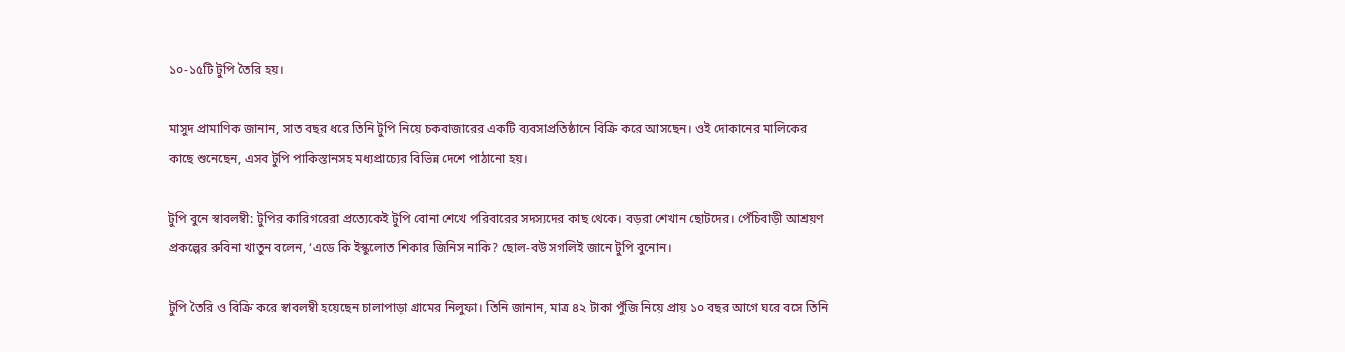১০-১৫টি টুপি তৈরি হয়।

মাসুদ প্রামাণিক জানান, সাত বছর ধরে তিনি টুপি নিয়ে চকবাজারের একটি ব্যবসাপ্রতিষ্ঠানে বিক্রি করে আসছেন। ওই দোকানের মালিকের কাছে শুনেছেন, এসব টুপি পাকিস্তানসহ মধ্যপ্রাচ্যের বিভিন্ন দেশে পাঠানো হয়।

টুপি বুনে স্বাবলম্বী: টুপির কারিগরেরা প্রত্যেকেই টুপি বোনা শেখে পরিবারের সদস্যদের কাছ থেকে। বড়রা শেখান ছোটদের। পেঁচিবাড়ী আশ্রয়ণ প্রকল্পের রুবিনা খাতুন বলেন, ‘এডে কি ইস্কুলোত শিকার জিনিস নাকি? ছোল-বউ সগলিই জানে টুপি বুনোন।

টুপি তৈরি ও বিক্রি করে স্বাবলম্বী হয়েছেন চালাপাড়া গ্রামের নিলুফা। তিনি জানান, মাত্র ৪২ টাকা পুঁজি নিয়ে প্রায় ১০ বছর আগে ঘরে বসে তিনি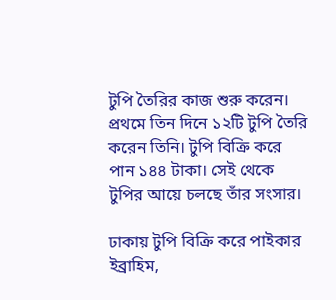টুপি তৈরির কাজ শুরু করেন। প্রথমে তিন দিনে ১২টি টুপি তৈরি করেন তিনি। টুপি বিক্রি করে পান ১৪৪ টাকা। সেই থেকে টুপির আয়ে চলছে তাঁর সংসার।

ঢাকায় টুপি বিক্রি করে পাইকার ইব্রাহিম,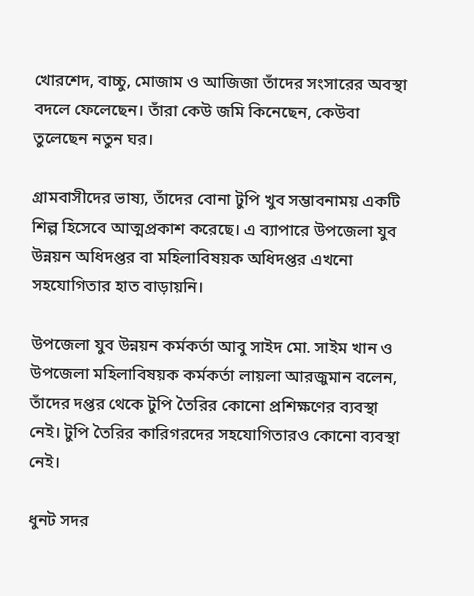খোরশেদ, বাচ্চু, মোজাম ও আজিজা তাঁদের সংসারের অবস্থা বদলে ফেলেছেন। তাঁরা কেউ জমি কিনেছেন, কেউবা তুলেছেন নতুন ঘর।

গ্রামবাসীদের ভাষ্য, তাঁদের বোনা টুপি খুব সম্ভাবনাময় একটি শিল্প হিসেবে আত্মপ্রকাশ করেছে। এ ব্যাপারে উপজেলা যুব উন্নয়ন অধিদপ্তর বা মহিলাবিষয়ক অধিদপ্তর এখনো সহযোগিতার হাত বাড়ায়নি।

উপজেলা যুব উন্নয়ন কর্মকর্তা আবু সাইদ মো. সাইম খান ও উপজেলা মহিলাবিষয়ক কর্মকর্তা লায়লা আরজুমান বলেন, তাঁদের দপ্তর থেকে টুপি তৈরির কোনো প্রশিক্ষণের ব্যবস্থা নেই। টুপি তৈরির কারিগরদের সহযোগিতারও কোনো ব্যবস্থা নেই।

ধুনট সদর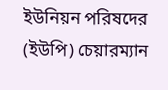ইউনিয়ন পরিষদের (ইউপি) চেয়ারম্যান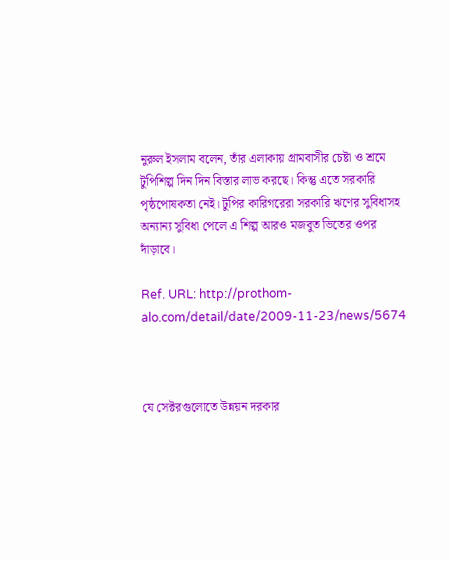নুরুল ইসলাম বলেন, তাঁর এলাকায় গ্রামবাসীর চেষ্টা ও শ্রমে টুপিশিল্প দিন দিন বিস্তার লাভ করছে। কিন্তু এতে সরকারি পৃষ্ঠপোষকতা নেই। টুপির কারিগরেরা সরকারি ঋণের সুবিধাসহ অন্যান্য সুবিধা পেলে এ শিল্প আরও মজবুত ভিতের ওপর দাঁড়াবে।

Ref. URL: http://prothom-alo.com/detail/date/2009-11-23/news/5674



যে সেক্টরগুলোতে উন্নয়ন দরকার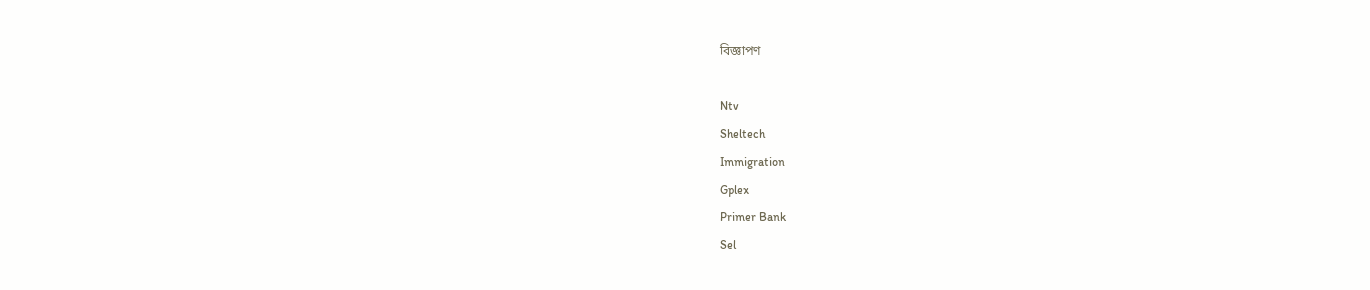বিজ্ঞাপণ

Ntv
Sheltech
Immigration
Gplex
Primer Bank
Sel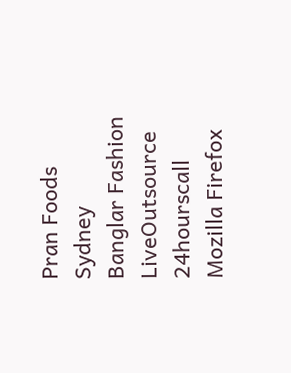Pran Foods
Sydney
Banglar Fashion
LiveOutsource
24hourscall
Mozilla Firefox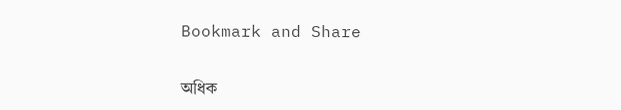Bookmark and Share


অধিক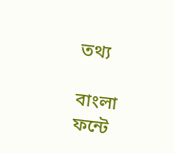তথ্য

বাংলা ফন্টে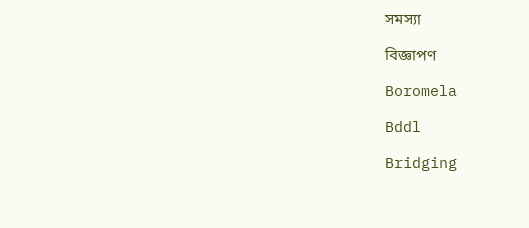সমস্যা

বিজ্ঞাপণ

Boromela

Bddl

Bridging